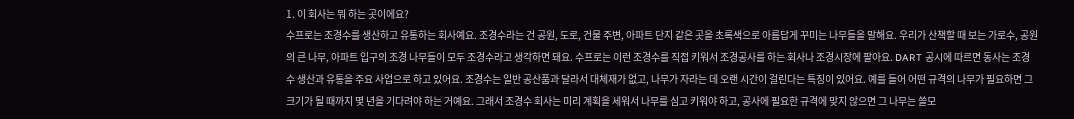1. 이 회사는 뭐 하는 곳이에요?
수프로는 조경수를 생산하고 유통하는 회사예요. 조경수라는 건 공원, 도로, 건물 주변, 아파트 단지 같은 곳을 초록색으로 아름답게 꾸미는 나무들을 말해요. 우리가 산책할 때 보는 가로수, 공원의 큰 나무, 아파트 입구의 조경 나무들이 모두 조경수라고 생각하면 돼요. 수프로는 이런 조경수를 직접 키워서 조경공사를 하는 회사나 조경시장에 팔아요. DART 공시에 따르면 동사는 조경수 생산과 유통을 주요 사업으로 하고 있어요. 조경수는 일반 공산품과 달라서 대체재가 없고, 나무가 자라는 데 오랜 시간이 걸린다는 특징이 있어요. 예를 들어 어떤 규격의 나무가 필요하면 그 크기가 될 때까지 몇 년을 기다려야 하는 거예요. 그래서 조경수 회사는 미리 계획을 세워서 나무를 심고 키워야 하고, 공사에 필요한 규격에 맞지 않으면 그 나무는 쓸모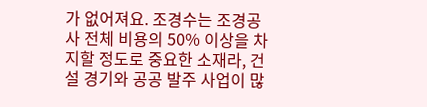가 없어져요. 조경수는 조경공사 전체 비용의 50% 이상을 차지할 정도로 중요한 소재라, 건설 경기와 공공 발주 사업이 많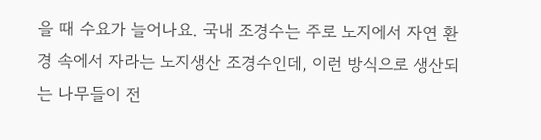을 때 수요가 늘어나요. 국내 조경수는 주로 노지에서 자연 환경 속에서 자라는 노지생산 조경수인데, 이런 방식으로 생산되는 나무들이 전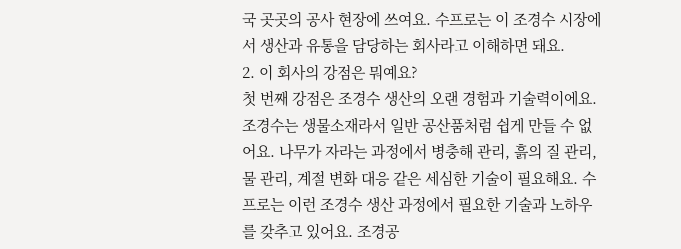국 곳곳의 공사 현장에 쓰여요. 수프로는 이 조경수 시장에서 생산과 유통을 담당하는 회사라고 이해하면 돼요.
2. 이 회사의 강점은 뭐예요?
첫 번째 강점은 조경수 생산의 오랜 경험과 기술력이에요. 조경수는 생물소재라서 일반 공산품처럼 쉽게 만들 수 없어요. 나무가 자라는 과정에서 병충해 관리, 흙의 질 관리, 물 관리, 계절 변화 대응 같은 세심한 기술이 필요해요. 수프로는 이런 조경수 생산 과정에서 필요한 기술과 노하우를 갖추고 있어요. 조경공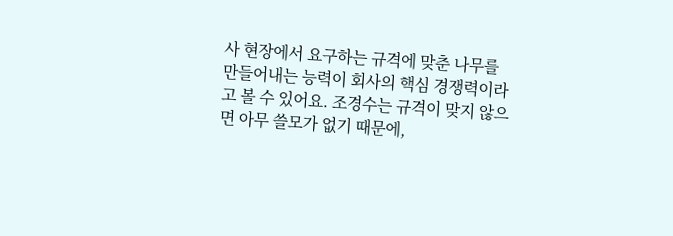사 현장에서 요구하는 규격에 맞춘 나무를 만들어내는 능력이 회사의 핵심 경쟁력이라고 볼 수 있어요. 조경수는 규격이 맞지 않으면 아무 쓸모가 없기 때문에,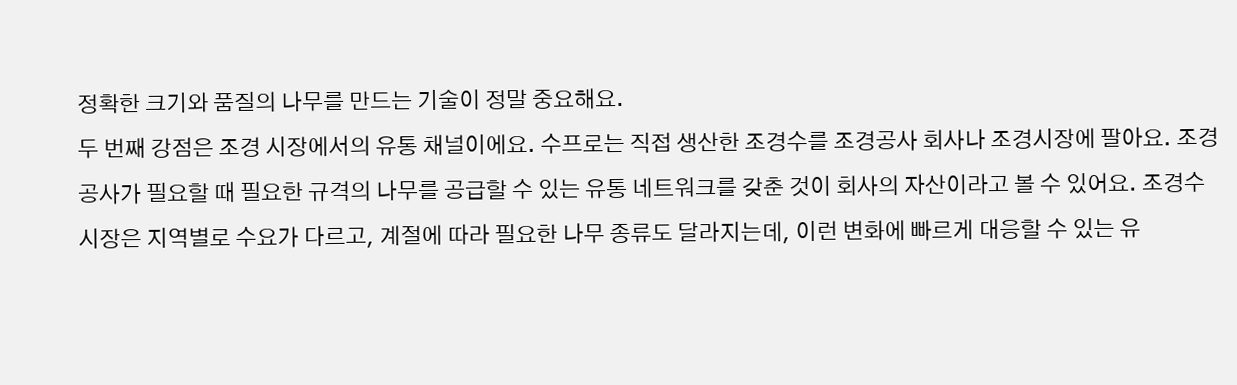정확한 크기와 품질의 나무를 만드는 기술이 정말 중요해요.
두 번째 강점은 조경 시장에서의 유통 채널이에요. 수프로는 직접 생산한 조경수를 조경공사 회사나 조경시장에 팔아요. 조경공사가 필요할 때 필요한 규격의 나무를 공급할 수 있는 유통 네트워크를 갖춘 것이 회사의 자산이라고 볼 수 있어요. 조경수 시장은 지역별로 수요가 다르고, 계절에 따라 필요한 나무 종류도 달라지는데, 이런 변화에 빠르게 대응할 수 있는 유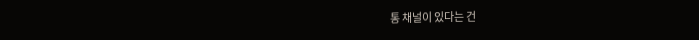통 채널이 있다는 건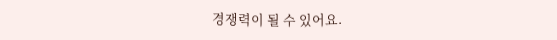경쟁력이 될 수 있어요.